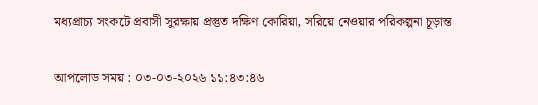মধ্যপ্রাচ্য সংকটে প্রবাসী সুরক্ষায় প্রস্তুত দক্ষিণ কোরিয়া, সরিয়ে নেওয়ার পরিকল্পনা চূড়ান্ত

আপলোড সময় : ০৩-০৩-২০২৬ ১১:৪৩:৪৬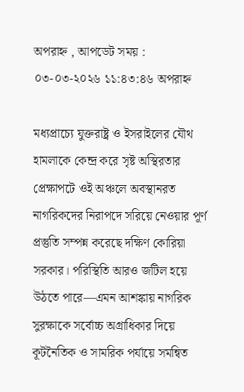অপরাহ্ন , আপডেট সময় : ০৩-০৩-২০২৬ ১১:৪৩:৪৬ অপরাহ্ন

মধ্যপ্রাচ্যে যুক্তরাষ্ট্র ও ইসরাইলের যৌথ হামলাকে কেন্দ্র করে সৃষ্ট অস্থিরতার প্রেক্ষাপটে ওই অঞ্চলে অবস্থানরত নাগরিকদের নিরাপদে সরিয়ে নেওয়ার পূর্ণ প্রস্তুতি সম্পন্ন করেছে দক্ষিণ কোরিয়া সরকার। পরিস্থিতি আরও জটিল হয়ে উঠতে পারে—এমন আশঙ্কায় নাগরিক সুরক্ষাকে সর্বোচ্চ অগ্রাধিকার দিয়ে কূটনৈতিক ও সামরিক পর্যায়ে সমন্বিত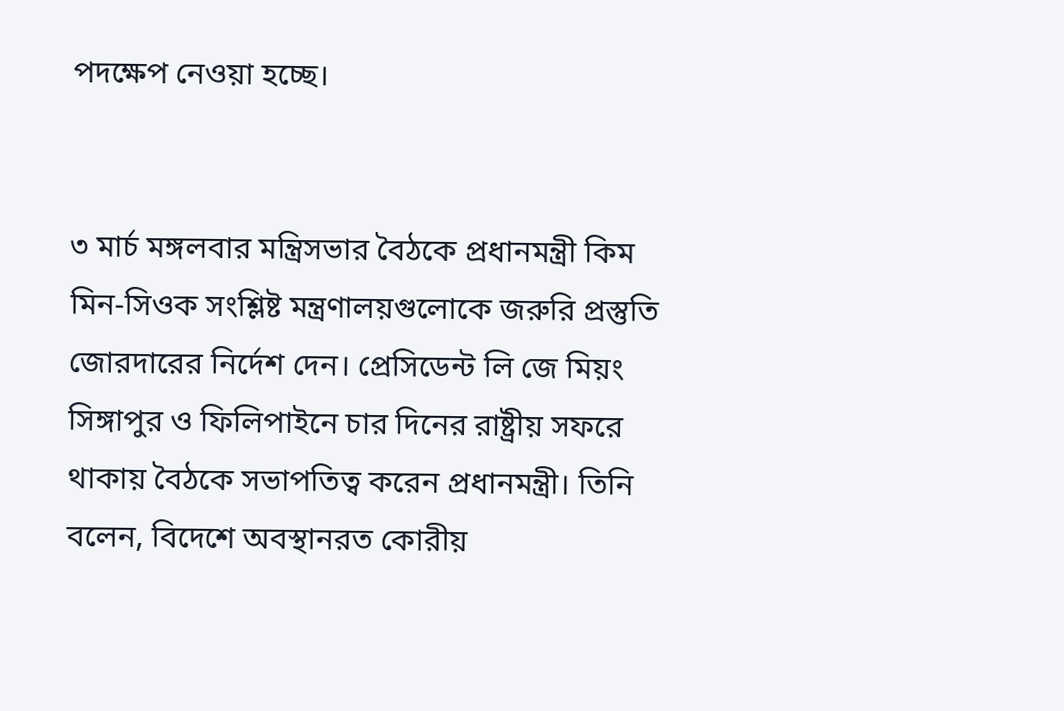পদক্ষেপ নেওয়া হচ্ছে।


৩ মার্চ মঙ্গলবার মন্ত্রিসভার বৈঠকে প্রধানমন্ত্রী কিম মিন-সিওক সংশ্লিষ্ট মন্ত্রণালয়গুলোকে জরুরি প্রস্তুতি জোরদারের নির্দেশ দেন। প্রেসিডেন্ট লি জে মিয়ং সিঙ্গাপুর ও ফিলিপাইনে চার দিনের রাষ্ট্রীয় সফরে থাকায় বৈঠকে সভাপতিত্ব করেন প্রধানমন্ত্রী। তিনি বলেন, বিদেশে অবস্থানরত কোরীয়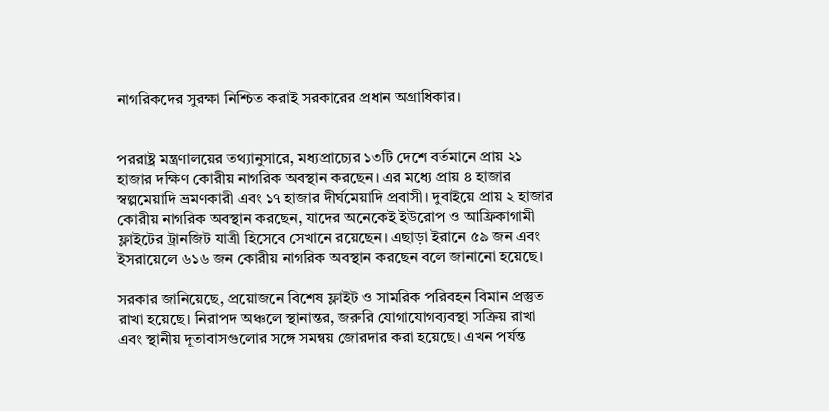নাগরিকদের সুরক্ষা নিশ্চিত করাই সরকারের প্রধান অগ্রাধিকার।


পররাষ্ট্র মন্ত্রণালয়ের তথ্যানুসারে, মধ্যপ্রাচ্যের ১৩টি দেশে বর্তমানে প্রায় ২১ হাজার দক্ষিণ কোরীয় নাগরিক অবস্থান করছেন। এর মধ্যে প্রায় ৪ হাজার স্বল্পমেয়াদি ভ্রমণকারী এবং ১৭ হাজার দীর্ঘমেয়াদি প্রবাসী। দুবাইয়ে প্রায় ২ হাজার কোরীয় নাগরিক অবস্থান করছেন, যাদের অনেকেই ইউরোপ ও আফ্রিকাগামী ফ্লাইটের ট্রানজিট যাত্রী হিসেবে সেখানে রয়েছেন। এছাড়া ইরানে ৫৯ জন এবং ইসরায়েলে ৬১৬ জন কোরীয় নাগরিক অবস্থান করছেন বলে জানানো হয়েছে।

সরকার জানিয়েছে, প্রয়োজনে বিশেষ ফ্লাইট ও সামরিক পরিবহন বিমান প্রস্তুত রাখা হয়েছে। নিরাপদ অঞ্চলে স্থানান্তর, জরুরি যোগাযোগব্যবস্থা সক্রিয় রাখা এবং স্থানীয় দূতাবাসগুলোর সঙ্গে সমন্বয় জোরদার করা হয়েছে। এখন পর্যন্ত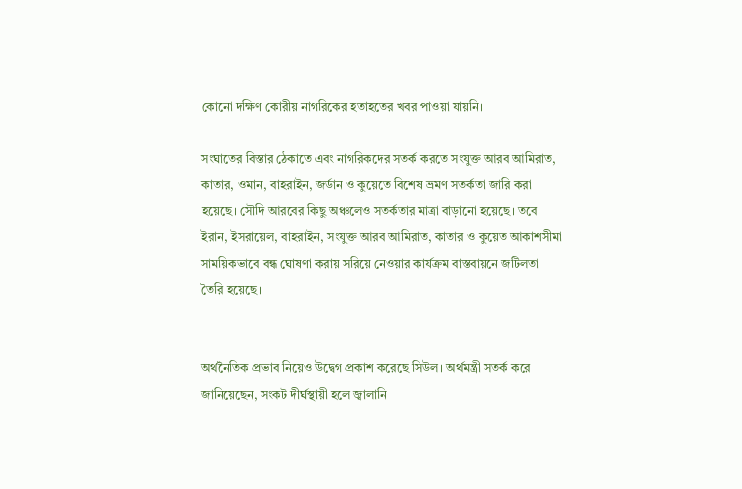কোনো দক্ষিণ কোরীয় নাগরিকের হতাহতের খবর পাওয়া যায়নি।

সংঘাতের বিস্তার ঠেকাতে এবং নাগরিকদের সতর্ক করতে সংযুক্ত আরব আমিরাত, কাতার, ওমান, বাহরাইন, জর্ডান ও কুয়েতে বিশেষ ভ্রমণ সতর্কতা জারি করা হয়েছে। সৌদি আরবের কিছু অঞ্চলেও সতর্কতার মাত্রা বাড়ানো হয়েছে। তবে ইরান, ইসরায়েল, বাহরাইন, সংযুক্ত আরব আমিরাত, কাতার ও কুয়েত আকাশসীমা সাময়িকভাবে বন্ধ ঘোষণা করায় সরিয়ে নেওয়ার কার্যক্রম বাস্তবায়নে জটিলতা তৈরি হয়েছে।


অর্থনৈতিক প্রভাব নিয়েও উদ্বেগ প্রকাশ করেছে সিউল। অর্থমন্ত্রী সতর্ক করে জানিয়েছেন, সংকট দীর্ঘস্থায়ী হলে জ্বালানি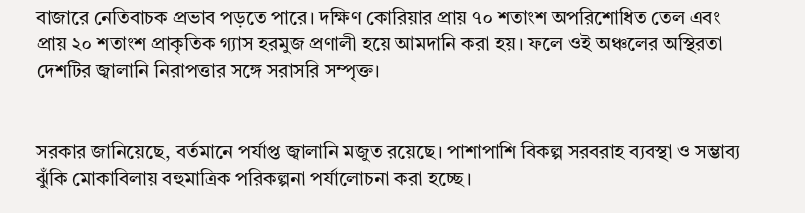বাজারে নেতিবাচক প্রভাব পড়তে পারে। দক্ষিণ কোরিয়ার প্রায় ৭০ শতাংশ অপরিশোধিত তেল এবং প্রায় ২০ শতাংশ প্রাকৃতিক গ্যাস হরমুজ প্রণালী হয়ে আমদানি করা হয়। ফলে ওই অঞ্চলের অস্থিরতা দেশটির জ্বালানি নিরাপত্তার সঙ্গে সরাসরি সম্পৃক্ত।


সরকার জানিয়েছে, বর্তমানে পর্যাপ্ত জ্বালানি মজুত রয়েছে। পাশাপাশি বিকল্প সরবরাহ ব্যবস্থা ও সম্ভাব্য ঝুঁকি মোকাবিলায় বহুমাত্রিক পরিকল্পনা পর্যালোচনা করা হচ্ছে।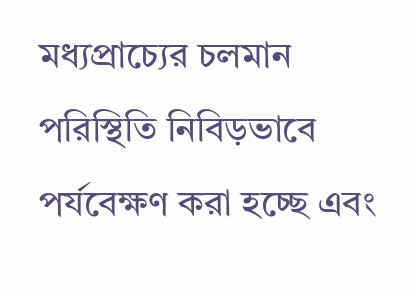মধ্যপ্রাচ্যের চলমান পরিস্থিতি নিবিড়ভাবে পর্যবেক্ষণ করা হচ্ছে এবং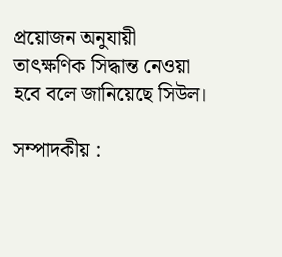প্রয়োজন অনুযায়ী তাৎক্ষণিক সিদ্ধান্ত নেওয়া হবে বলে জানিয়েছে সিউল।

সম্পাদকীয় :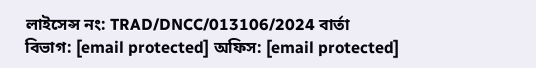লাইসেন্স নং: TRAD/DNCC/013106/2024 বার্তা বিভাগ: [email protected] অফিস: [email protected]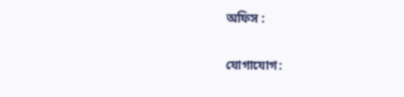অফিস :

যোগাযোগ: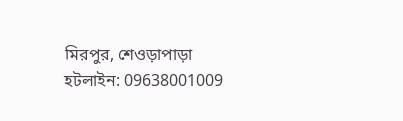মিরপুর, শেওড়াপাড়া হটলাইন: 09638001009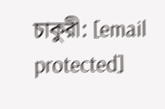চাকুরী: [email protected]